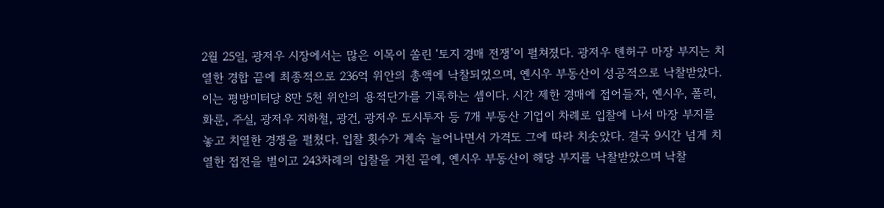2월 25일, 광저우 시장에서는 많은 이목이 쏠린 ‘토지 경매 전쟁’이 펼쳐졌다. 광저우 톈허구 마장 부지는 치열한 경합 끝에 최종적으로 236억 위안의 총액에 낙찰되었으며, 옌시우 부동산이 성공적으로 낙찰받았다. 이는 평방미터당 8만 5천 위안의 용적단가를 기록하는 셈이다. 시간 제한 경매에 접어들자, 옌시우, 폴리, 화룬, 주실, 광저우 지하철, 광건, 광저우 도시투자 등 7개 부동산 기업이 차례로 입찰에 나서 마장 부지를 놓고 치열한 경쟁을 펼쳤다. 입찰 횟수가 계속 늘어나면서 가격도 그에 따라 치솟았다. 결국 9시간 넘게 치열한 접전을 벌이고 243차례의 입찰을 거친 끝에, 옌시우 부동산이 해당 부지를 낙찰받았으며 낙찰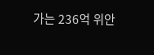가는 236억 위안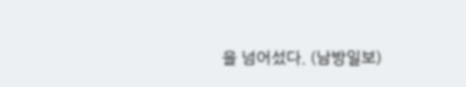을 넘어섰다. (남방일보)